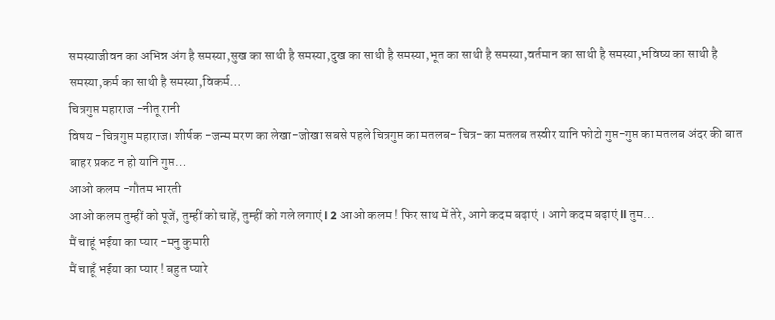समस्याजीवन का अभिन्न अंग है समस्या,सुख का साथी है समस्या,दुख का साथी है समस्या,भूत का साथी है समस्या,वर्तमान का साथी है समस्या,भविष्य का साथी है समस्या,कर्म का साथी है समस्या,विकर्म…
चित्रगुप्त महाराज -नीतू रानी
विषय -चित्रगुप्त महाराज। शीर्षक -जन्म मरण का लेखा-जोखा सबसे पहले चित्रगुप्त का मतलब- चित्र-का मतलब तस्वीर यानि फोटो गुप्त-गुप्त का मतलब अंदर की बात बाहर प्रकट न हो यानि गुप्त…
आओ कलम -गौतम भारती
आओ कलम तुम्हीं को पूजें, तुम्हीं को चाहें, तुम्हीं को गले लगाएं l 2 आओ कलम ! फिर साथ में तेरे, आगे कदम बढ़ाएं । आगे कदम बढ़ाएं ll तुम…
मैं चाहूं भईया का प्यार -मनु कुमारी
मैं चाहूँ भईया का प्यार ! बहुत प्यारे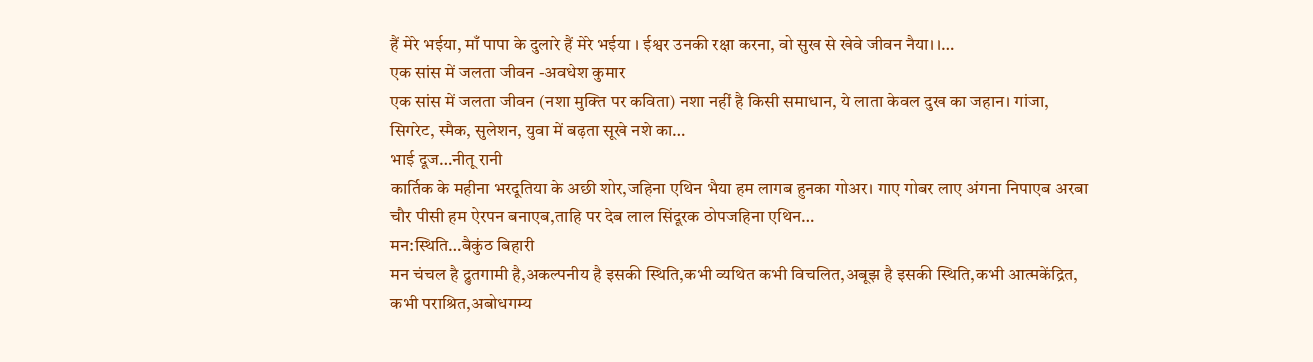हैं मेरे भईया, माँ पापा के दुलारे हैं मेरे भईया । ईश्वर उनकी रक्षा करना, वो सुख से खेवे जीवन नैया। ।…
एक सांस में जलता जीवन -अवधेश कुमार
एक सांस में जलता जीवन (नशा मुक्ति पर कविता) नशा नहीं है किसी समाधान, ये लाता केवल दुख का जहान। गांजा, सिगरेट, स्मैक, सुलेशन, युवा में बढ़ता सूखे नशे का…
भाई दूज…नीतू रानी
कार्तिक के महीना भरदूतिया के अछी शोर,जहिना एथिन भैया हम लागब हुनका गोअर। गाए गोबर लाए अंगना निपाएब अरबा चौर पीसी हम ऐरपन बनाएब,ताहि पर देब लाल सिंदूरक ठोपजहिना एथिन…
मन:स्थिति…बैकुंठ बिहारी
मन चंचल है द्रुतगामी है,अकल्पनीय है इसकी स्थिति,कभी व्यथित कभी विचलित,अबूझ है इसकी स्थिति,कभी आत्मकेंद्रित, कभी पराश्रित,अबोधगम्य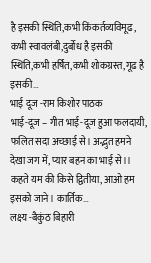है इसकी स्थिति,कभी किंकर्तव्यविमूढ, कभी स्वावलंबी,दुर्बोध है इसकी स्थिति,कभी हर्षित,कभी शोकग्रस्त,गूढ है इसकी…
भाई दूज -राम किशोर पाठक
भाई-दूज – गीत भाई-दूज हुआ फलदायी, फलित सदा अच्छाई से। अद्भुत हमने देखा जग में, प्यार बहन का भाई से।। कहते यम की किसे द्वितीया, आओ हम इसको जाने। कार्तिक…
लक्ष्य -बैकुंठ बिहारी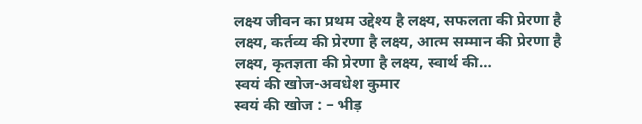लक्ष्य जीवन का प्रथम उद्देश्य है लक्ष्य, सफलता की प्रेरणा है लक्ष्य, कर्तव्य की प्रेरणा है लक्ष्य, आत्म सम्मान की प्रेरणा है लक्ष्य, कृतज्ञता की प्रेरणा है लक्ष्य, स्वार्थ की…
स्वयं की खोज-अवधेश कुमार
स्वयं की खोज : – भीड़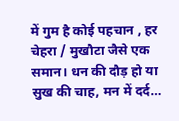में गुम है कोई पहचान , हर चेहरा / मुखौटा जैसे एक समान। धन की दौड़ हो या सुख की चाह, मन में दर्द…